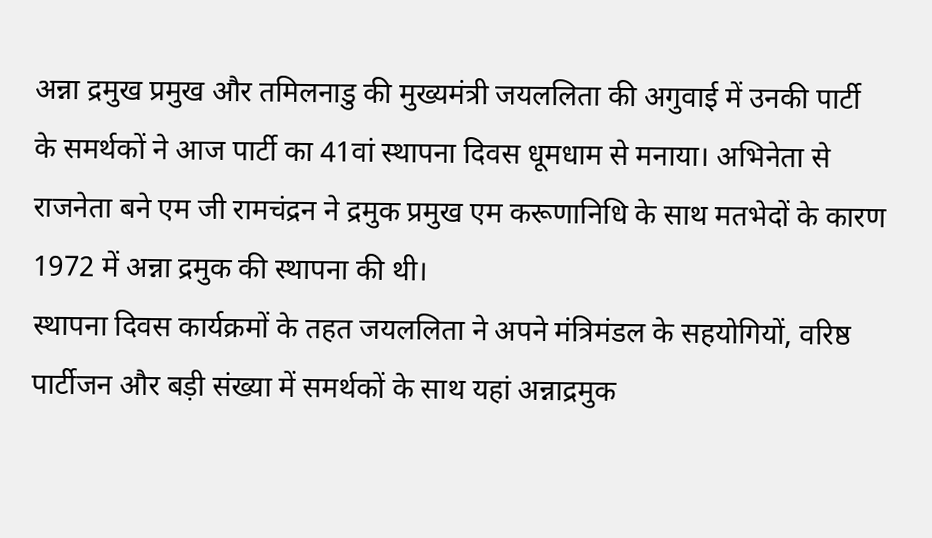अन्ना द्रमुख प्रमुख और तमिलनाडु की मुख्यमंत्री जयललिता की अगुवाई में उनकी पार्टी के समर्थकों ने आज पार्टी का 41वां स्थापना दिवस धूमधाम से मनाया। अभिनेता से राजनेता बने एम जी रामचंद्रन ने द्रमुक प्रमुख एम करूणानिधि के साथ मतभेदों के कारण 1972 में अन्ना द्रमुक की स्थापना की थी।
स्थापना दिवस कार्यक्रमों के तहत जयललिता ने अपने मंत्रिमंडल के सहयोगियों, वरिष्ठ पार्टीजन और बड़ी संख्या में समर्थकों के साथ यहां अन्नाद्रमुक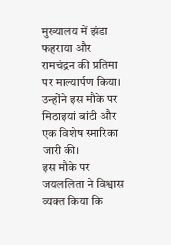मुख्यालय में झंडा फहराया और रामचंद्रन की प्रतिमा पर माल्यार्पण किया।
उन्होंने इस मौके पर मिठाइयां बांटी और एक विशेष स्मारिका जारी की।
इस मौके पर जयललिता ने विश्वास व्यक्त किया कि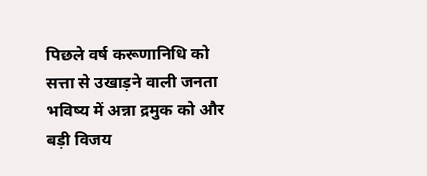पिछले वर्ष करूणानिधि को सत्ता से उखाड़ने वाली जनता भविष्य में अन्ना द्रमुक को और बड़ी विजय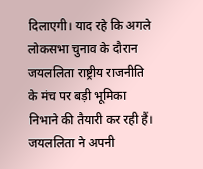दिलाएगी। याद रहे कि अगले लोकसभा चुनाव के दौरान जयललिता राष्ट्रीय राजनीति के मंच पर बड़ी भूमिका निभाने की तैयारी कर रही हैं।
जयललिता ने अपनी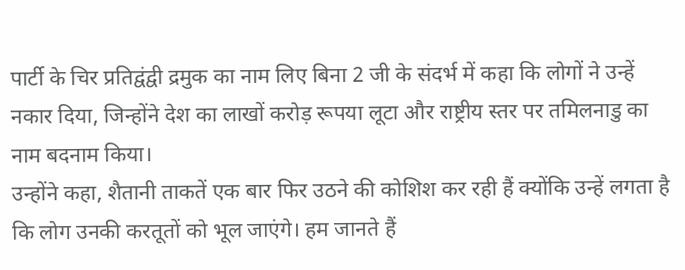पार्टी के चिर प्रतिद्वंद्वी द्रमुक का नाम लिए बिना 2 जी के संदर्भ में कहा कि लोगों ने उन्हें नकार दिया, जिन्होंने देश का लाखों करोड़ रूपया लूटा और राष्ट्रीय स्तर पर तमिलनाडु का नाम बदनाम किया।
उन्होंने कहा, शैतानी ताकतें एक बार फिर उठने की कोशिश कर रही हैं क्योंकि उन्हें लगता है कि लोग उनकी करतूतों को भूल जाएंगे। हम जानते हैं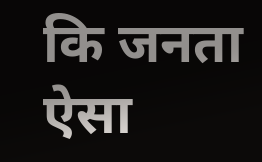कि जनता ऐसा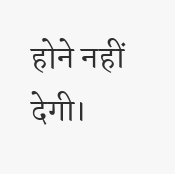होने नहीं देगी।